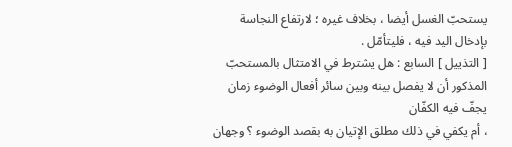يستحبّ الغسل أيضا ، بخلاف غيره ؛ لارتفاع النجاسة بإدخال اليد فيه ، فليتأمّل .
[ التذييل ] السابع : هل يشترط في الامتثال بالمستحبّ المذكور أن لا يفصل بينه وبين سائر أفعال الوضوء زمان يجفّ فيه الكفّان
، أم يكفي في ذلك مطلق الإتيان به بقصد الوضوء ؟ وجهان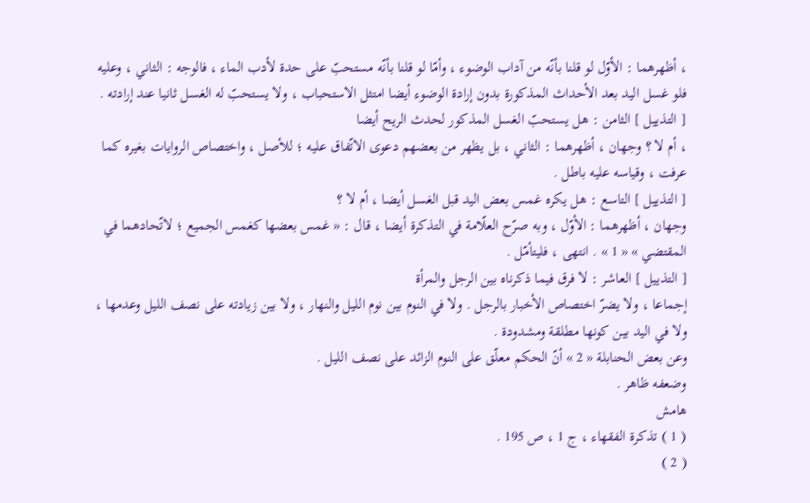، أظهرهما : الأوّل لو قلنا بأنّه من آداب الوضوء ، وأمّا لو قلنا بأنّه مستحبّ على حدة لأدب الماء ، فالوجه : الثاني ، وعليه فلو غسل اليد بعد الأحداث المذكورة بدون إرادة الوضوء أيضا امتثل الاستحباب ، ولا يستحبّ له الغسل ثانيا عند إرادته .
[ التذييل ] الثامن : هل يستحبّ الغسل المذكور لحدث الريح أيضا
، أم لا ؟ وجهان ، أظهرهما : الثاني ، بل يظهر من بعضهم دعوى الاتّفاق عليه ؛ للأصل ، واختصاص الروايات بغيره كما عرفت ، وقياسه عليه باطل .
[ التذييل ] التاسع : هل يكره غمس بعض اليد قبل الغسل أيضا ، أم لا ؟
وجهان ، أظهرهما : الأوّل ، وبه صرّح العلّامة في التذكرة أيضا ، قال : « غمس بعضها كغمس الجميع ؛ لاتّحادهما في المقتضي » « 1 » . انتهى ، فليتأمّل .
[ التذييل ] العاشر : لا فرق فيما ذكرناه بين الرجل والمرأة
إجماعا ، ولا يضرّ اختصاص الأخبار بالرجل . ولا في النوم بين نوم الليل والنهار ، ولا بين زيادته على نصف الليل وعدمها ، ولا في اليد بين كونها مطلقة ومشدودة .
وعن بعض الحنابلة « 2 » أنّ الحكم معلّق على النوم الزائد على نصف الليل .
وضعفه ظاهر .
هامش
( 1 ) تذكرة الفقهاء ، ج 1 ، ص 195 .
( 2 )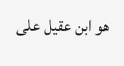هو ابن عقيل على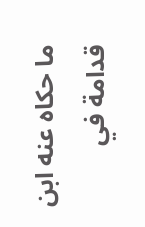ما حكاه عنه ابن قدامة في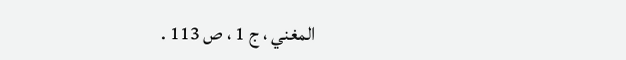المغني ، ج 1 ، ص 113 .